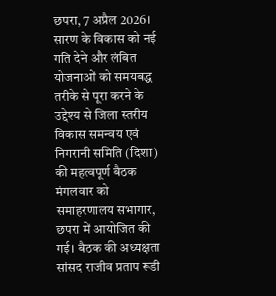छपरा, 7 अप्रैल 2026। सारण के विकास को नई गति देने और लंबित योजनाओं को समयबद्ध तरीके से पूरा करने के उद्देश्य से जिला स्तरीय विकास समन्वय एवं निगरानी समिति (दिशा) की महत्वपूर्ण बैठक मंगलवार को समाहरणालय सभागार, छपरा में आयोजित की गई। बैठक की अध्यक्षता सांसद राजीव प्रताप रूडी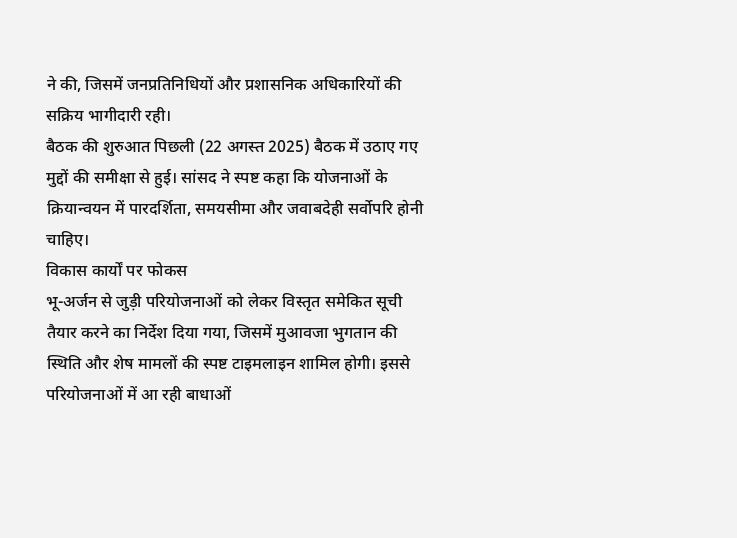ने की, जिसमें जनप्रतिनिधियों और प्रशासनिक अधिकारियों की सक्रिय भागीदारी रही।
बैठक की शुरुआत पिछली (22 अगस्त 2025) बैठक में उठाए गए मुद्दों की समीक्षा से हुई। सांसद ने स्पष्ट कहा कि योजनाओं के क्रियान्वयन में पारदर्शिता, समयसीमा और जवाबदेही सर्वोपरि होनी चाहिए।
विकास कार्यों पर फोकस
भू-अर्जन से जुड़ी परियोजनाओं को लेकर विस्तृत समेकित सूची तैयार करने का निर्देश दिया गया, जिसमें मुआवजा भुगतान की स्थिति और शेष मामलों की स्पष्ट टाइमलाइन शामिल होगी। इससे परियोजनाओं में आ रही बाधाओं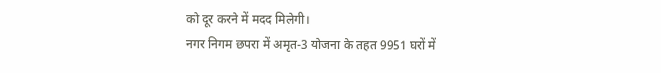को दूर करने में मदद मिलेगी।
नगर निगम छपरा में अमृत-3 योजना के तहत 9951 घरों में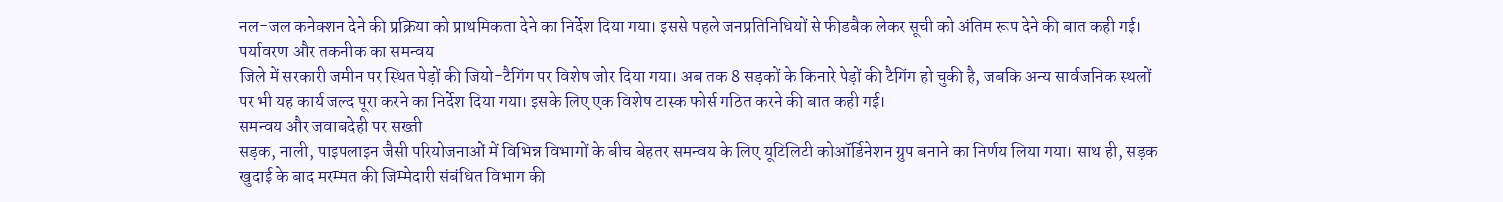नल-जल कनेक्शन देने की प्रक्रिया को प्राथमिकता देने का निर्देश दिया गया। इससे पहले जनप्रतिनिधियों से फीडबैक लेकर सूची को अंतिम रूप देने की बात कही गई।
पर्यावरण और तकनीक का समन्वय
जिले में सरकारी जमीन पर स्थित पेड़ों की जियो-टैगिंग पर विशेष जोर दिया गया। अब तक 8 सड़कों के किनारे पेड़ों की टैगिंग हो चुकी है, जबकि अन्य सार्वजनिक स्थलों पर भी यह कार्य जल्द पूरा करने का निर्देश दिया गया। इसके लिए एक विशेष टास्क फोर्स गठित करने की बात कही गई।
समन्वय और जवाबदेही पर सख्ती
सड़क, नाली, पाइपलाइन जैसी परियोजनाओं में विभिन्न विभागों के बीच बेहतर समन्वय के लिए यूटिलिटी कोऑर्डिनेशन ग्रुप बनाने का निर्णय लिया गया। साथ ही, सड़क खुदाई के बाद मरम्मत की जिम्मेदारी संबंधित विभाग की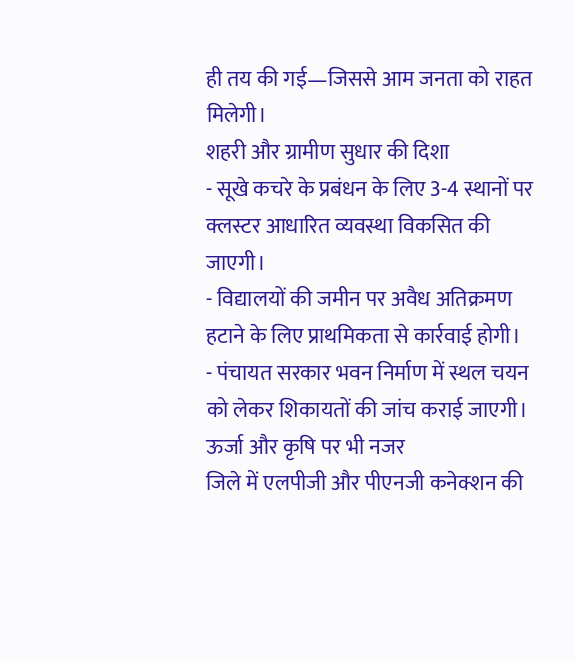ही तय की गई—जिससे आम जनता को राहत मिलेगी।
शहरी और ग्रामीण सुधार की दिशा
- सूखे कचरे के प्रबंधन के लिए 3-4 स्थानों पर क्लस्टर आधारित व्यवस्था विकसित की जाएगी।
- विद्यालयों की जमीन पर अवैध अतिक्रमण हटाने के लिए प्राथमिकता से कार्रवाई होगी।
- पंचायत सरकार भवन निर्माण में स्थल चयन को लेकर शिकायतों की जांच कराई जाएगी।
ऊर्जा और कृषि पर भी नजर
जिले में एलपीजी और पीएनजी कनेक्शन की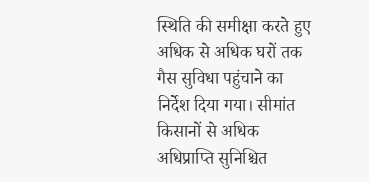स्थिति की समीक्षा करते हुए अधिक से अधिक घरों तक गैस सुविधा पहुंचाने का निर्देश दिया गया। सीमांत किसानों से अधिक अधिप्राप्ति सुनिश्चित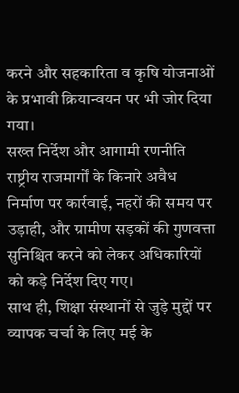करने और सहकारिता व कृषि योजनाओं के प्रभावी क्रियान्वयन पर भी जोर दिया गया।
सख्त निर्देश और आगामी रणनीति
राष्ट्रीय राजमार्गों के किनारे अवैध निर्माण पर कार्रवाई, नहरों की समय पर उड़ाही, और ग्रामीण सड़कों की गुणवत्ता सुनिश्चित करने को लेकर अधिकारियों को कड़े निर्देश दिए गए।
साथ ही, शिक्षा संस्थानों से जुड़े मुद्दों पर व्यापक चर्चा के लिए मई के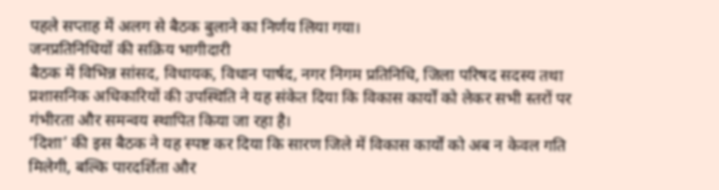पहले सप्ताह में अलग से बैठक बुलाने का निर्णय लिया गया।
जनप्रतिनिधियों की सक्रिय भागीदारी
बैठक में विभिन्न सांसद, विधायक, विधान पार्षद, नगर निगम प्रतिनिधि, जिला परिषद सदस्य तथा प्रशासनिक अधिकारियों की उपस्थिति ने यह संकेत दिया कि विकास कार्यों को लेकर सभी स्तरों पर गंभीरता और समन्वय स्थापित किया जा रहा है।
‘दिशा’ की इस बैठक ने यह स्पष्ट कर दिया कि सारण जिले में विकास कार्यों को अब न केवल गति मिलेगी, बल्कि पारदर्शिता और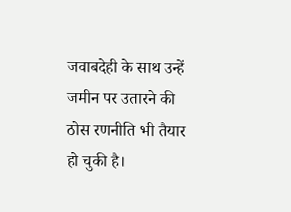जवाबदेही के साथ उन्हें जमीन पर उतारने की ठोस रणनीति भी तैयार हो चुकी है।